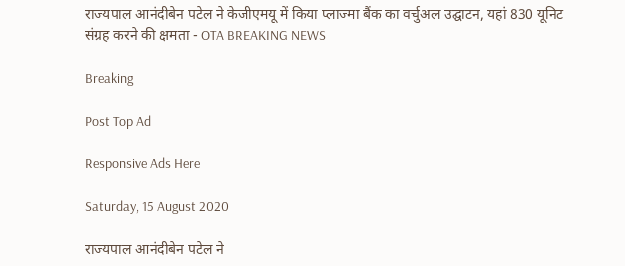राज्यपाल आनंदीबेन पटेल ने केजीएमयू में किया प्लाज्मा बैंक का वर्चुअल उद्घाटन, यहां 830 यूनिट संग्रह करने की क्षमता - OTA BREAKING NEWS

Breaking

Post Top Ad

Responsive Ads Here

Saturday, 15 August 2020

राज्यपाल आनंदीबेन पटेल ने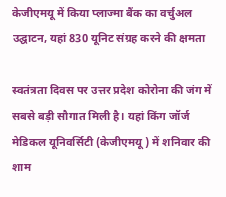केजीएमयू में किया प्लाज्मा बैंक का वर्चुअल उद्घाटन, यहां 830 यूनिट संग्रह करने की क्षमता

स्वतंत्रता दिवस पर उत्तर प्रदेश कोरोना की जंग में सबसे बड़ी सौगात मिली है। यहां किंग जॉर्ज मेडिकल यूनिवर्सिटी (केजीएमयू) में शनिवार की शाम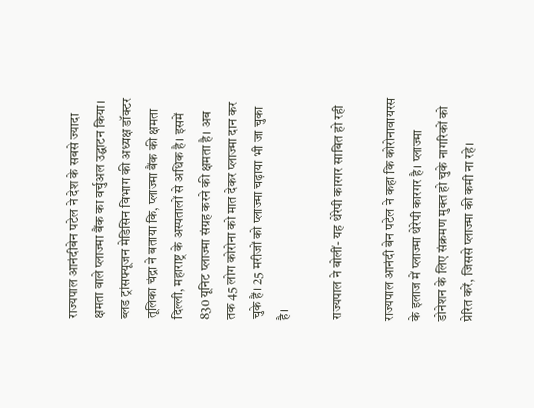राज्यपाल आनंदीबेन पटेल ने देश के सबसे ज्यादा क्षमता वाले प्लाज्मा बैंक का वर्चुअल उद्घाटन किया। ब्लड ट्रांसफ्यूजन मेडिसिन विभाग की अध्यक्ष डॉक्टर तूलिका चंद्रा ने बताया कि, प्लाज्मा बैंक की क्षमता दिल्ली, महाराष्ट्र के अस्पतालों से अधिक है। इसमें 830 यूनिट प्लाज्मा संग्रह करने की क्षमता है। अब तक 45 लोग कोरोना को मात देकर प्लाज्मा दान कर चुके हैं। 25 मरीजों को प्लाज्मा चढ़ाया भी जा चुका है।

राज्यपाल ने बोलीं- यह थेरेपी कारगर साबित हो रही

राज्यपाल आनंदी बेन पटेल ने कहा कि कोरोनावायरस के इलाज में प्लाज्मा थेरेपी कारगर है। प्लाज्मा डोनेशन के लिए संक्रमण मुक्त हो चुके नागरिकों को प्रेरित करें, जिससे प्लाज्मा की कमी ना रहे।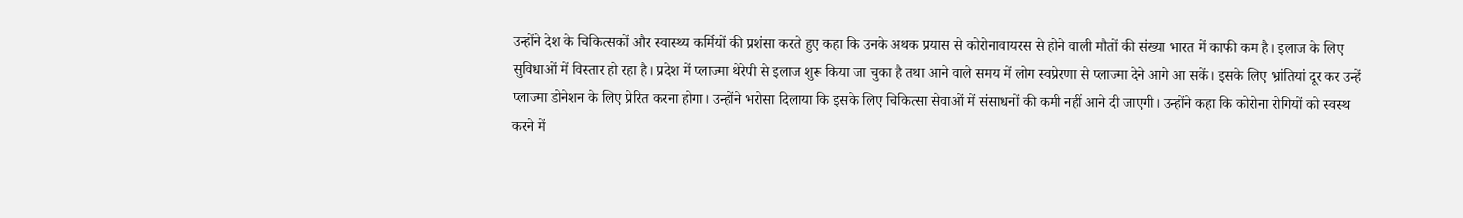उन्होंने देश के चिकित्सकों और स्वास्थ्य कर्मियों की प्रशंसा करते हुए कहा कि उनके अथक प्रयास से कोरोनावायरस से होने वाली मौतों की संख्या भारत में काफी कम है। इलाज के लिए सुविधाओं में विस्तार हो रहा है। प्रदेश में प्लाज्मा थेरेपी से इलाज शुरू किया जा चुका है तथा आने वाले समय में लोग स्वप्रेरणा से प्लाज्मा देने आगे आ सकें। इसके लिए भ्रांतियां दूर कर उन्हें प्लाज्मा डोनेशन के लिए प्रेरित करना होगा। उन्होंने भरोसा दिलाया कि इसके लिए चिकित्सा सेवाओं में संसाधनों की कमी नहीं आने दी जाएगी। उन्होंने कहा कि कोरोना रोगियों को स्वस्थ करने में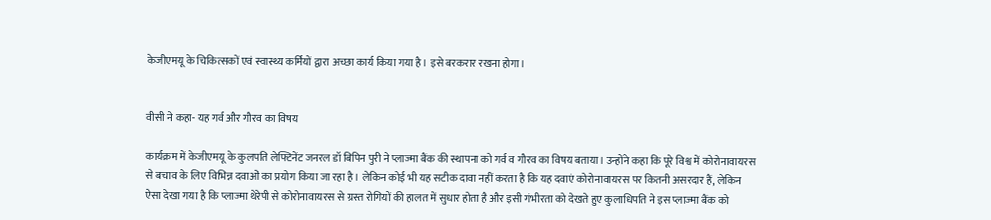केजीएमयू के चिकित्सकों एवं स्वास्थ्य कर्मियों द्वारा अच्छा कार्य किया गया है। इसे बरकरार रखना होगा।


वीसी ने कहा- यह गर्व और गौरव का विषय

कार्यक्रम में केजीएमयू के कुलपति लेफ्टिनेंट जनरल डॉ बिपिन पुरी ने प्लाज्मा बैंक की स्थापना को गर्व व गौरव का विषय बताया। उन्होंने कहा कि पूरे विश्व में कोरोनावायरस से बचाव के लिए विभिन्न दवाओं का प्रयोग किया जा रहा है। लेकिन कोई भी यह सटीक दावा नहीं करता है कि यह दवाएं कोरोनावायरस पर कितनी असरदार हैं, लेकिन ऐसा देखा गया है कि प्लाज्मा थेरेपी से कोरोनावायरस से ग्रस्त रोगियों की हालत में सुधार होता है और इसी गंभीरता को देखते हुए कुलाधिपति ने इस प्लाज्मा बैंक को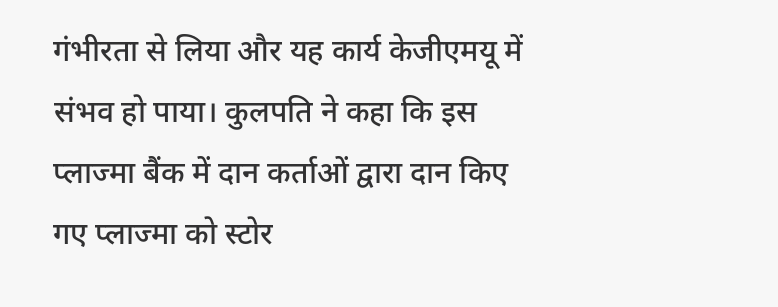गंभीरता से लिया और यह कार्य केजीएमयू में संभव हो पाया। कुलपति ने कहा कि इस प्लाज्मा बैंक में दान कर्ताओं द्वारा दान किए गए प्लाज्मा को स्टोर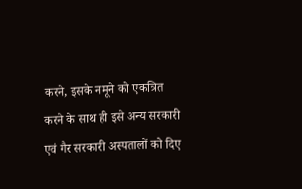करने, इसके नमूने को एकत्रित करने के साथ ही इसे अन्य सरकारी एवं गैर सरकारी अस्पतालों को दिए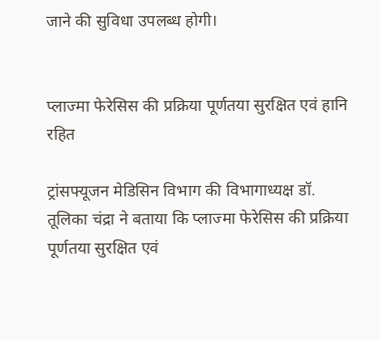जाने की सुविधा उपलब्ध होगी।


प्लाज्मा फेरेसिस की प्रक्रिया पूर्णतया सुरक्षित एवं हानि रहित

ट्रांसफ्यूजन मेडिसिन विभाग की विभागाध्यक्ष डॉ. तूलिका चंद्रा ने बताया कि प्लाज्मा फेरेसिस की प्रक्रिया पूर्णतया सुरक्षित एवं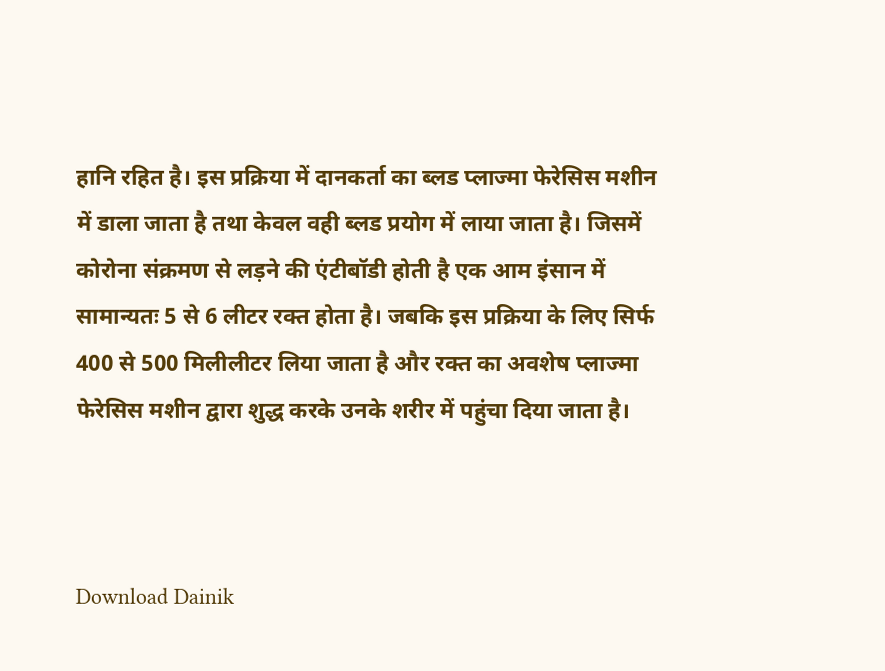हानि रहित है। इस प्रक्रिया में दानकर्ता का ब्लड प्लाज्मा फेरेसिस मशीन में डाला जाता है तथा केवल वही ब्लड प्रयोग में लाया जाता है। जिसमें कोरोना संक्रमण से लड़ने की एंटीबॉडी होती है एक आम इंसान में सामान्यतः 5 से 6 लीटर रक्त होता है। जबकि इस प्रक्रिया के लिए सिर्फ 400 से 500 मिलीलीटर लिया जाता है और रक्त का अवशेष प्लाज्मा फेरेसिस मशीन द्वारा शुद्ध करके उनके शरीर में पहुंचा दिया जाता है।



Download Dainik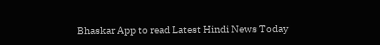Bhaskar App to read Latest Hindi News Today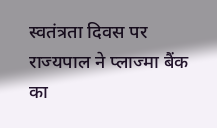स्वतंत्रता दिवस पर राज्यपाल ने प्लाज्मा बैंक का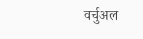वर्चुअल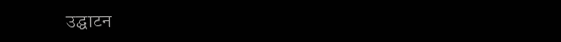उद्घाटन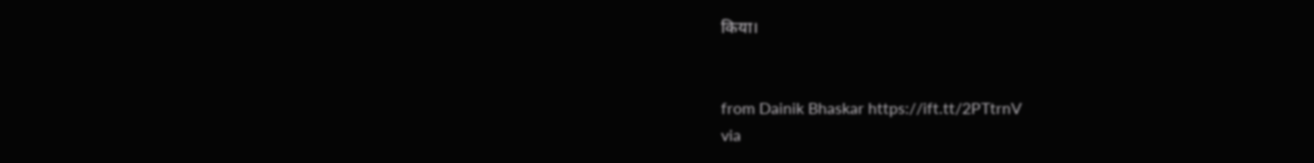किया।


from Dainik Bhaskar https://ift.tt/2PTtrnV
via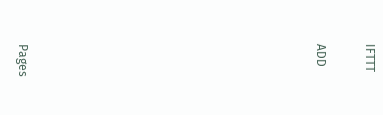IFTTT

ADD











Pages